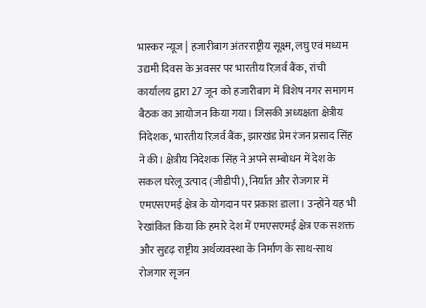भास्कर न्यूज | हजारीबाग अंतरराष्ट्रीय सूक्ष्म, लघु एवं मध्यम उद्यमी दिवस के अवसर पर भारतीय रिज़र्व बैंक, रांची कार्यालय द्वारा 27 जून को हजारीबाग में विशेष नगर समागम बैठक का आयोजन किया गया। जिसकी अध्यक्षता क्षेत्रीय निदेशक, भारतीय रिज़र्व बैंक, झारखंड प्रेम रंजन प्रसाद सिंह ने की। क्षेत्रीय निदेशक सिंह ने अपने सम्बोधन में देश के सकल घरेलू उत्पाद (जीडीपी), निर्यात और रोजगार में एमएसएमई क्षेत्र के योगदान पर प्रकाश डाला। उन्होंने यह भी रेखांकित किया कि हमारे देश में एमएसएमई क्षेत्र एक सशक्त और सुदृढ़ राष्ट्रीय अर्थव्यवस्था के निर्माण के साथ-साथ रोजगार सृजन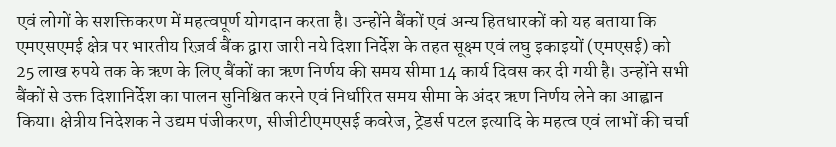एवं लोगों के सशक्तिकरण में महत्वपूर्ण योगदान करता है। उन्होंने बैंकों एवं अन्य हितधारकों को यह बताया कि एमएसएमई क्षेत्र पर भारतीय रिज़र्व बैंक द्वारा जारी नये दिशा निर्देश के तहत सूक्ष्म एवं लघु इकाइयों (एमएसई) को 25 लाख रुपये तक के ऋण के लिए बैंकों का ऋण निर्णय की समय सीमा 14 कार्य दिवस कर दी गयी है। उन्होंने सभी बैंकों से उक्त दिशानिर्देश का पालन सुनिश्चित करने एवं निर्धारित समय सीमा के अंदर ऋण निर्णय लेने का आह्वान किया। क्षेत्रीय निदेशक ने उद्यम पंजीकरण, सीजीटीएमएसई कवरेज, ट्रेडर्स पटल इत्यादि के महत्व एवं लाभों की चर्चा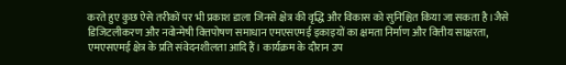करते हुए कुछ ऐसे तरीकों पर भी प्रकाश डाला जिनसे क्षेत्र की वृद्धि और विकास को सुनिश्चित किया जा सकता है।जैसे डिजिटलीकरण और नवोन्मेषी वित्तपोषण समाधान एमएसएमई इकाइयों का क्षमता निर्माण और वित्तीय साक्षरता, एमएसएमई क्षेत्र के प्रति संवेदनशीलता आदि हैं। कार्यक्रम के दौरान उप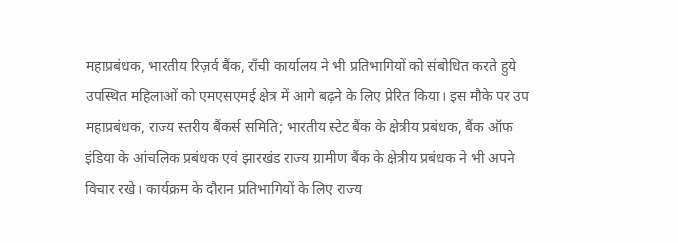महाप्रबंधक, भारतीय रिज़र्व बैंक, राँची कार्यालय ने भी प्रतिभागियों को संबोधित करते हुये उपस्थित महिलाओं को एमएसएमई क्षेत्र में आगे बढ़ने के लिए प्रेरित किया। इस मौके पर उप महाप्रबंधक, राज्य स्तरीय बैंकर्स समिति; भारतीय स्टेट बैंक के क्षेत्रीय प्रबंधक, बैंक ऑफ इंडिया के आंचलिक प्रबंधक एवं झारखंड राज्य ग्रामीण बैंक के क्षेत्रीय प्रबंधक ने भी अपने विचार रखे। कार्यक्रम के दौरान प्रतिभागियों के लिए राज्य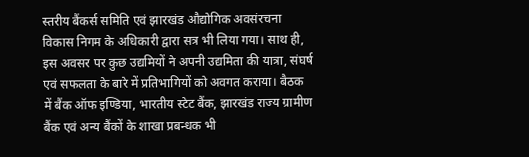स्तरीय बैंकर्स समिति एवं झारखंड औद्योगिक अवसंरचना विकास निगम के अधिकारी द्वारा सत्र भी लिया गया। साथ ही, इस अवसर पर कुछ उद्यमियों ने अपनी उद्यमिता की यात्रा, संघर्ष एवं सफलता के बारे में प्रतिभागियों को अवगत कराया। बैठक में बैंक ऑफ इण्डिया, भारतीय स्टेट बैंक, झारखंड राज्य ग्रामीण बैंक एवं अन्य बैंकों के शाखा प्रबन्धक भी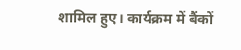शामिल हुए। कार्यक्रम में बैंकों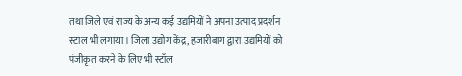तथा जिले एवं राज्य के अन्य कई उद्यमियों ने अपना उत्पाद प्रदर्शन स्टाल भी लगाया। जिला उद्योग केंद्र, हजारीबाग द्वारा उद्यमियों को पंजीकृत करने के लिए भी स्टॉल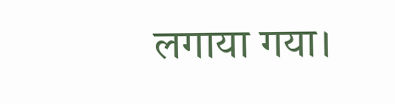लगाया गया।